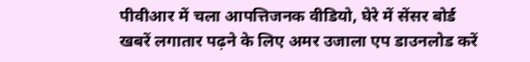पीवीआर में चला आपत्तिजनक वीडियो, घेरे में सेंसर बोर्ड
खबरें लगातार पढ़ने के लिए अमर उजाला एप डाउनलोड करें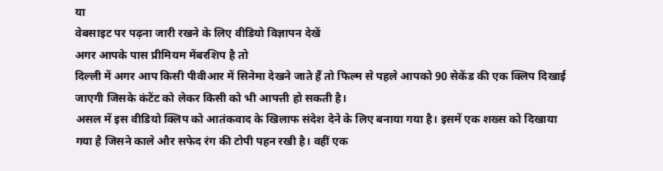या
वेबसाइट पर पढ़ना जारी रखने के लिए वीडियो विज्ञापन देखें
अगर आपके पास प्रीमियम मेंबरशिप है तो
दिल्ली में अगर आप किसी पीवीआर में सिनेमा देखने जाते हैं तो फिल्म से पहले आपको 90 सेकेंड की एक क्लिप दिखाई जाएगी जिसके कंटेंट को लेकर किसी को भी आपत्ती हो सकती है।
असल में इस वीडियो क्लिप को आतंकवाद के खिलाफ संदेश देने के लिए बनाया गया है। इसमें एक शख्स को दिखाया गया है जिसने काले और सफेद रंग की टोपी पहन रखी है। वहीं एक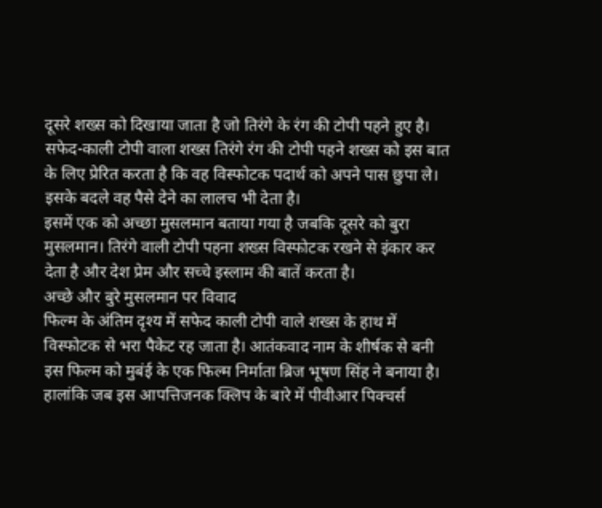दूसरे शख्स को दिखाया जाता है जो तिरंगे के रंग की टोपी पहने हुए है।
सफेद-काली टोपी वाला शख्स तिरंगे रंग की टोपी पहने शख्स को इस बात के लिए प्रेरित करता है कि वह विस्फोटक पदार्थ को अपने पास छुपा ले। इसके बदले वह पैसे देने का लालच भी देता है।
इसमें एक को अच्छा मुसलमान बताया गया है जबकि दूसरे को बुरा मुसलमान। तिरंगे वाली टोपी पहना शख्स विस्फोटक रखने से इंकार कर देता है और देश प्रेम और सच्चे इस्लाम की बातें करता है।
अच्छे और बुरे मुसलमान पर विवाद
फिल्म के अंतिम दृश्य में सफेद काली टोपी वाले शख्स के हाथ में विस्फोटक से भरा पैकेट रह जाता है। आतंकवाद नाम के शीर्षक से बनी इस फिल्म को मुबंई के एक फिल्म निर्माता ब्रिज भूषण सिंह ने बनाया है।
हालांकि जब इस आपत्तिजनक क्लिप के बारे में पीवीआर पिक्चर्स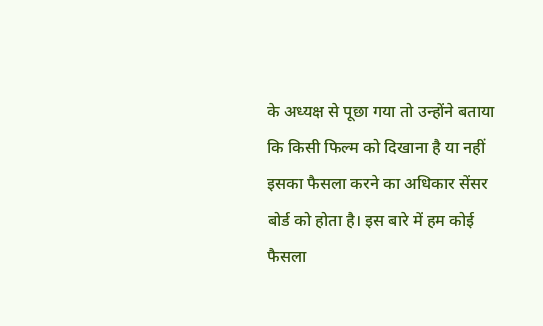के अध्यक्ष से पूछा गया तो उन्होंने बताया कि किसी फिल्म को दिखाना है या नहीं इसका फैसला करने का अधिकार सेंसर बोर्ड को होता है। इस बारे में हम कोई फैसला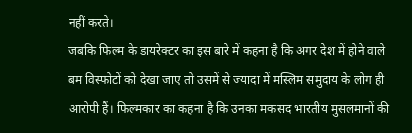नहीं करते।
जबकि फिल्म के डायरेक्टर का इस बारे में कहना है कि अगर देश में होने वाले बम विस्फोटों को देखा जाए तो उसमें से ज्यादा में मस्लिम समुदाय के लोग ही आरोपी हैं। फिल्मकार का कहना है कि उनका मकसद भारतीय मुसलमानों की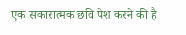एक सकारात्मक छवि पेश करने की है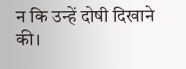न कि उन्हें दोषी दिखाने की।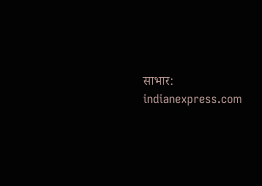साभार: indianexpress.com